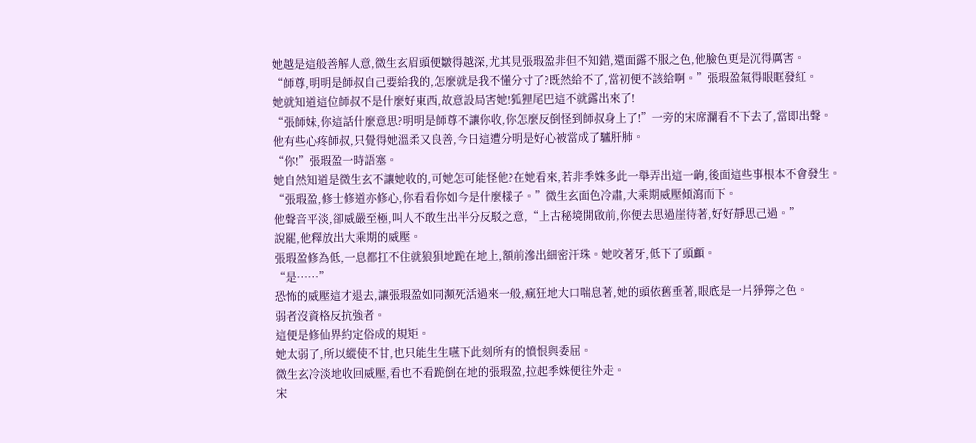她越是這般善解人意,微生玄眉頭便皺得越深,尤其見張瑕盈非但不知錯,還面露不服之色,他臉色更是沉得厲害。
“師尊,明明是師叔自己要給我的,怎麼就是我不懂分寸了?既然給不了,當初便不該給啊。”張瑕盈氣得眼眶發紅。
她就知道這位師叔不是什麼好東西,故意設局害她!狐狸尾巴這不就露出來了!
“張師妹,你這話什麼意思?明明是師尊不讓你收,你怎麼反倒怪到師叔身上了!”一旁的宋席瀾看不下去了,當即出聲。
他有些心疼師叔,只覺得她溫柔又良善,今日這遭分明是好心被當成了驢肝肺。
“你!”張瑕盈一時語塞。
她自然知道是微生玄不讓她收的,可她怎可能怪他?在她看來,若非季姝多此一舉弄出這一齣,後面這些事根本不會發生。
“張瑕盈,修士修道亦修心,你看看你如今是什麼樣子。”微生玄面色冷肅,大乘期威壓傾瀉而下。
他聲音平淡,卻威嚴至極,叫人不敢生出半分反駁之意,“上古秘境開啟前,你便去思過崖待著,好好靜思己過。”
說罷,他釋放出大乘期的威壓。
張瑕盈修為低,一息都扛不住就狼狽地跪在地上,額前滲出細密汗珠。她咬著牙,低下了頭顱。
“是……”
恐怖的威壓這才退去,讓張瑕盈如同瀕死活過來一般,瘋狂地大口喘息著,她的頭依舊垂著,眼底是一片猙獰之色。
弱者沒資格反抗強者。
這便是修仙界約定俗成的規矩。
她太弱了,所以縱使不甘,也只能生生嚥下此刻所有的憤恨與委屈。
微生玄冷淡地收回威壓,看也不看跪倒在地的張瑕盈,拉起季姝便往外走。
宋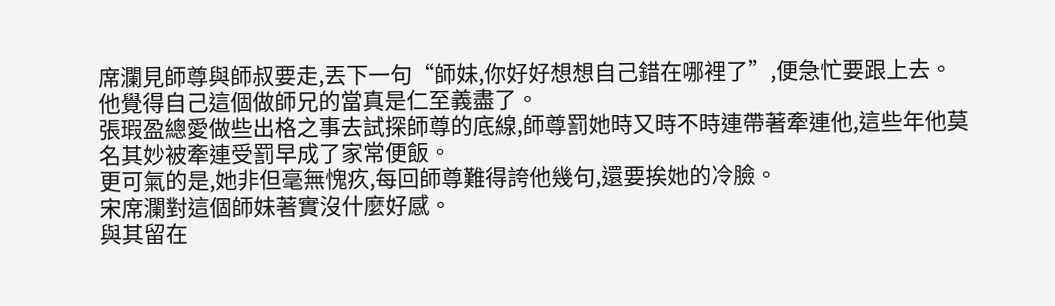席瀾見師尊與師叔要走,丟下一句“師妹,你好好想想自己錯在哪裡了”,便急忙要跟上去。
他覺得自己這個做師兄的當真是仁至義盡了。
張瑕盈總愛做些出格之事去試探師尊的底線,師尊罰她時又時不時連帶著牽連他,這些年他莫名其妙被牽連受罰早成了家常便飯。
更可氣的是,她非但毫無愧疚,每回師尊難得誇他幾句,還要挨她的冷臉。
宋席瀾對這個師妹著實沒什麼好感。
與其留在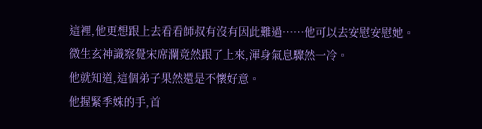這裡,他更想跟上去看看師叔有沒有因此難過……他可以去安慰安慰她。
微生玄神識察覺宋席瀾竟然跟了上來,渾身氣息驟然一冷。
他就知道,這個弟子果然還是不懷好意。
他握緊季姝的手,首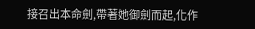接召出本命劍,帶著她御劍而起,化作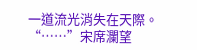一道流光消失在天際。
“……”宋席瀾望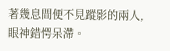著幾息間便不見蹤影的兩人,眼神錯愕呆滯。